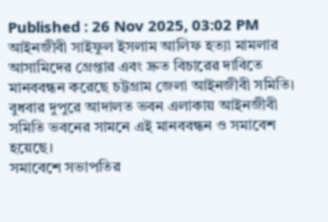Published : 26 Nov 2025, 03:02 PM
আইনজীবী সাইফুল ইসলাম আলিফ হত্যা মামলার আসামিদের গ্রেপ্তার এবং দ্রুত বিচারের দাবিতে মানববন্ধন করেছে চট্টগ্রাম জেলা আইনজীবী সমিতি।
বুধবার দুপুরে আদালত ভবন এলাকায় আইনজীবী সমিতি ভবনের সামনে এই মানববন্ধন ও সমাবেশ হয়েছে।
সমাবেশে সভাপতির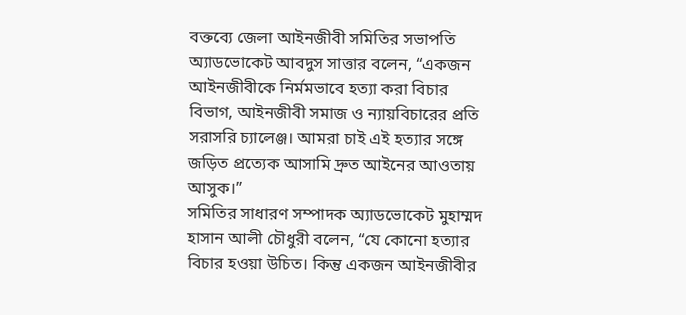বক্তব্যে জেলা আইনজীবী সমিতির সভাপতি অ্যাডভোকেট আবদুস সাত্তার বলেন, “একজন আইনজীবীকে নির্মমভাবে হত্যা করা বিচার বিভাগ, আইনজীবী সমাজ ও ন্যায়বিচারের প্রতি সরাসরি চ্যালেঞ্জ। আমরা চাই এই হত্যার সঙ্গে জড়িত প্রত্যেক আসামি দ্রুত আইনের আওতায় আসুক।”
সমিতির সাধারণ সম্পাদক অ্যাডভোকেট মুহাম্মদ হাসান আলী চৌধুরী বলেন, “যে কোনো হত্যার বিচার হওয়া উচিত। কিন্তু একজন আইনজীবীর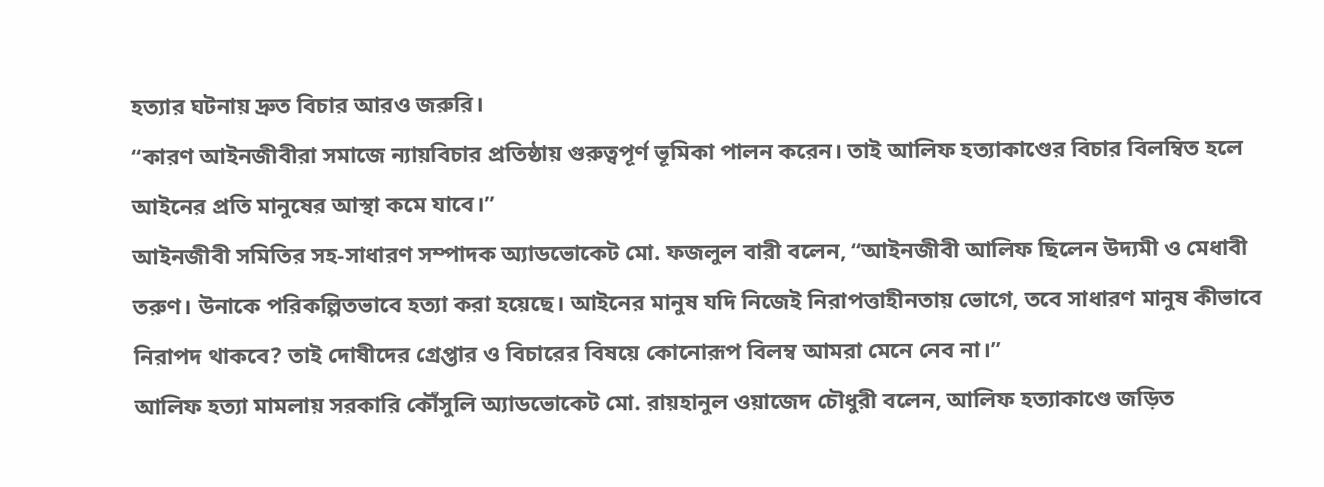হত্যার ঘটনায় দ্রুত বিচার আরও জরুরি।
“কারণ আইনজীবীরা সমাজে ন্যায়বিচার প্রতিষ্ঠায় গুরুত্বপূর্ণ ভূমিকা পালন করেন। তাই আলিফ হত্যাকাণ্ডের বিচার বিলম্বিত হলে আইনের প্রতি মানুষের আস্থা কমে যাবে।”
আইনজীবী সমিতির সহ-সাধারণ সম্পাদক অ্যাডভোকেট মো. ফজলুল বারী বলেন, “আইনজীবী আলিফ ছিলেন উদ্যমী ও মেধাবী তরুণ। উনাকে পরিকল্পিতভাবে হত্যা করা হয়েছে। আইনের মানুষ যদি নিজেই নিরাপত্তাহীনতায় ভোগে, তবে সাধারণ মানুষ কীভাবে নিরাপদ থাকবে? তাই দোষীদের গ্রেপ্তার ও বিচারের বিষয়ে কোনোরূপ বিলম্ব আমরা মেনে নেব না।”
আলিফ হত্যা মামলায় সরকারি কৌঁসুলি অ্যাডভোকেট মো. রায়হানুল ওয়াজেদ চৌধুরী বলেন, আলিফ হত্যাকাণ্ডে জড়িত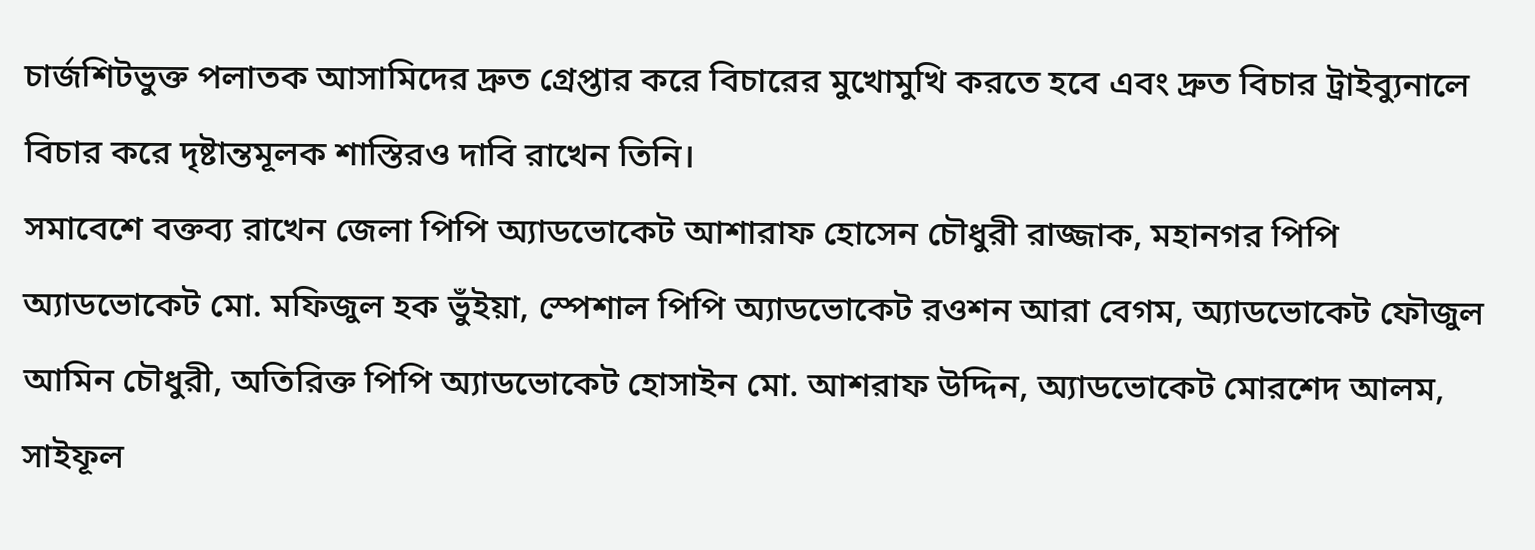চার্জশিটভুক্ত পলাতক আসামিদের দ্রুত গ্রেপ্তার করে বিচারের মুখোমুখি করতে হবে এবং দ্রুত বিচার ট্রাইব্যুনালে বিচার করে দৃষ্টান্তমূলক শাস্তিরও দাবি রাখেন তিনি।
সমাবেশে বক্তব্য রাখেন জেলা পিপি অ্যাডভোকেট আশারাফ হোসেন চৌধুরী রাজ্জাক, মহানগর পিপি অ্যাডভোকেট মো. মফিজুল হক ভুঁইয়া, স্পেশাল পিপি অ্যাডভোকেট রওশন আরা বেগম, অ্যাডভোকেট ফৌজুল আমিন চৌধুরী, অতিরিক্ত পিপি অ্যাডভোকেট হোসাইন মো. আশরাফ উদ্দিন, অ্যাডভোকেট মোরশেদ আলম, সাইফূল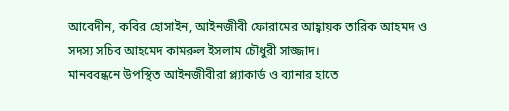আবেদীন, কবির হোসাইন, আইনজীবী ফোরামের আহ্বায়ক তারিক আহমদ ও সদস্য সচিব আহমেদ কামরুল ইসলাম চৌধুরী সাজ্জাদ।
মানববন্ধনে উপস্থিত আইনজীবীরা প্ল্যাকার্ড ও ব্যানার হাতে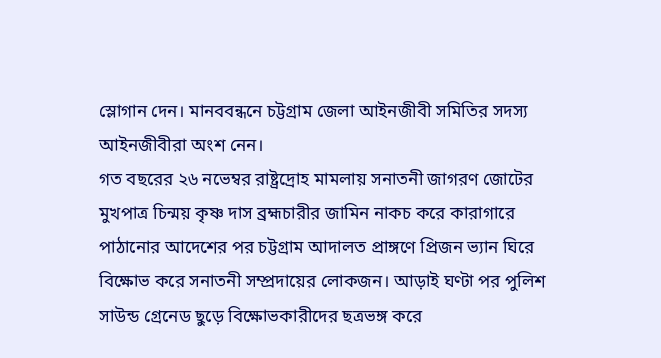স্লোগান দেন। মানববন্ধনে চট্টগ্রাম জেলা আইনজীবী সমিতির সদস্য আইনজীবীরা অংশ নেন।
গত বছরের ২৬ নভেম্বর রাষ্ট্রদ্রোহ মামলায় সনাতনী জাগরণ জোটের মুখপাত্র চিন্ময় কৃষ্ণ দাস ব্রহ্মচারীর জামিন নাকচ করে কারাগারে পাঠানোর আদেশের পর চট্টগ্রাম আদালত প্রাঙ্গণে প্রিজন ভ্যান ঘিরে বিক্ষোভ করে সনাতনী সম্প্রদায়ের লোকজন। আড়াই ঘণ্টা পর পুলিশ সাউন্ড গ্রেনেড ছুড়ে বিক্ষোভকারীদের ছত্রভঙ্গ করে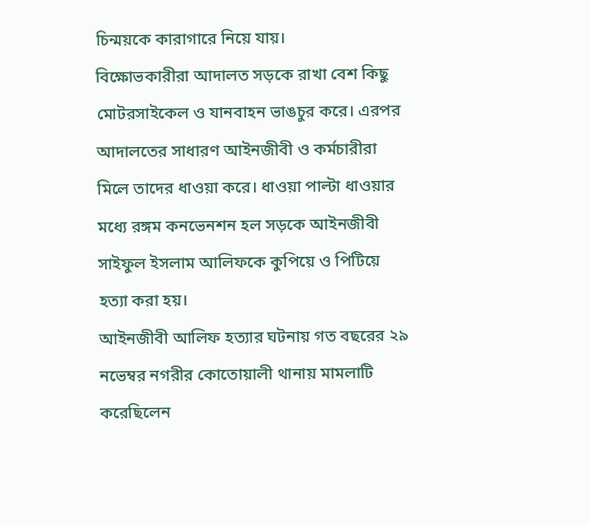চিন্ময়কে কারাগারে নিয়ে যায়।
বিক্ষোভকারীরা আদালত সড়কে রাখা বেশ কিছু মোটরসাইকেল ও যানবাহন ভাঙচুর করে। এরপর আদালতের সাধারণ আইনজীবী ও কর্মচারীরা মিলে তাদের ধাওয়া করে। ধাওয়া পাল্টা ধাওয়ার মধ্যে রঙ্গম কনভেনশন হল সড়কে আইনজীবী সাইফুল ইসলাম আলিফকে কুপিয়ে ও পিটিয়ে হত্যা করা হয়।
আইনজীবী আলিফ হত্যার ঘটনায় গত বছরের ২৯ নভেম্বর নগরীর কোতোয়ালী থানায় মামলাটি করেছিলেন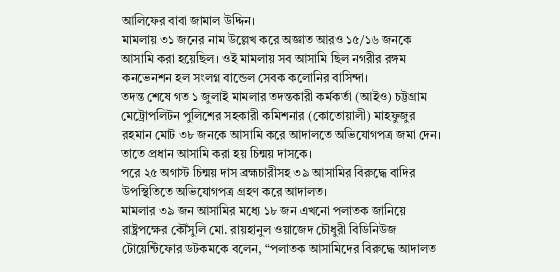আলিফের বাবা জামাল উদ্দিন।
মামলায় ৩১ জনের নাম উল্লেখ করে অজ্ঞাত আরও ১৫/১৬ জনকে আসামি করা হয়েছিল। ওই মামলায় সব আসামি ছিল নগরীর রঙ্গম কনভেনশন হল সংলগ্ন বান্ডেল সেবক কলোনির বাসিন্দা।
তদন্ত শেষে গত ১ জুলাই মামলার তদন্তকারী কর্মকর্তা (আইও) চট্টগ্রাম মেট্রোপলিটন পুলিশের সহকারী কমিশনার (কোতোয়ালী) মাহফুজুর রহমান মোট ৩৮ জনকে আসামি করে আদালতে অভিযোগপত্র জমা দেন। তাতে প্রধান আসামি করা হয় চিন্ময় দাসকে।
পরে ২৫ অগাস্ট চিন্ময় দাস ব্রহ্মচারীসহ ৩৯ আসামির বিরুদ্ধে বাদির উপস্থিতিতে অভিযোগপত্র গ্রহণ করে আদালত।
মামলার ৩৯ জন আসামির মধ্যে ১৮ জন এখনো পলাতক জানিয়ে রাষ্ট্রপক্ষের কৌঁসুলি মো. রায়হানুল ওয়াজেদ চৌধুরী বিডিনিউজ টোয়েন্টিফোর ডটকমকে বলেন, “পলাতক আসামিদের বিরুদ্ধে আদালত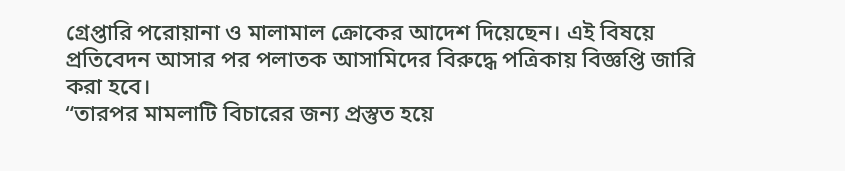গ্রেপ্তারি পরোয়ানা ও মালামাল ক্রোকের আদেশ দিয়েছেন। এই বিষয়ে প্রতিবেদন আসার পর পলাতক আসামিদের বিরুদ্ধে পত্রিকায় বিজ্ঞপ্তি জারি করা হবে।
“তারপর মামলাটি বিচারের জন্য প্রস্তুত হয়ে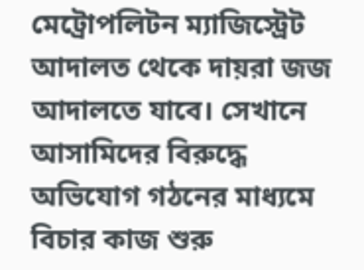মেট্রোপলিটন ম্যাজিস্ট্রেট আদালত থেকে দায়রা জজ আদালতে যাবে। সেখানে আসামিদের বিরুদ্ধে অভিযোগ গঠনের মাধ্যমে বিচার কাজ শুরু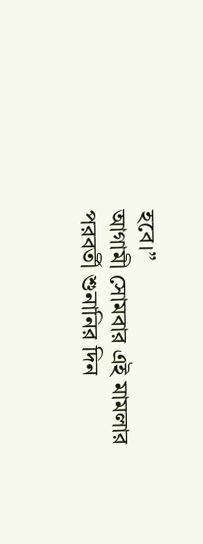হবে।”
আগামী সোমবার এই মামলার পরবর্তী শুনানির দিন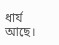ধার্য আছে।